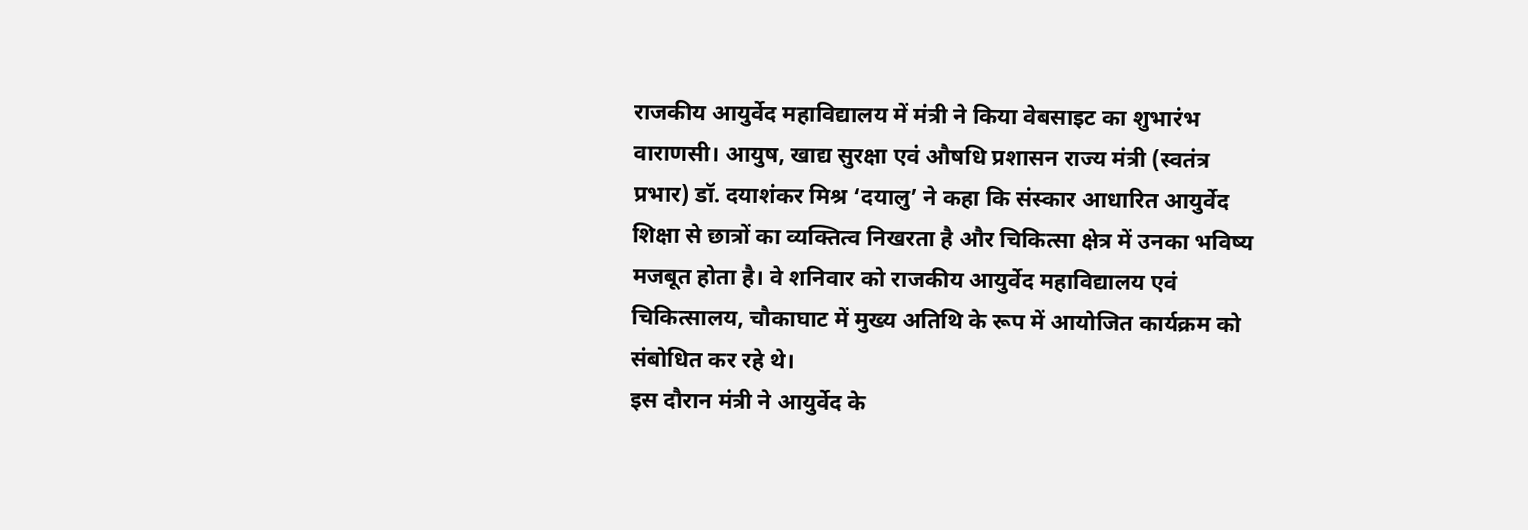राजकीय आयुर्वेद महाविद्यालय में मंत्री ने किया वेबसाइट का शुभारंभ
वाराणसी। आयुष, खाद्य सुरक्षा एवं औषधि प्रशासन राज्य मंत्री (स्वतंत्र प्रभार) डॉ. दयाशंकर मिश्र ‘दयालु’ ने कहा कि संस्कार आधारित आयुर्वेद शिक्षा से छात्रों का व्यक्तित्व निखरता है और चिकित्सा क्षेत्र में उनका भविष्य मजबूत होता है। वे शनिवार को राजकीय आयुर्वेद महाविद्यालय एवं चिकित्सालय, चौकाघाट में मुख्य अतिथि के रूप में आयोजित कार्यक्रम को संबोधित कर रहे थे।
इस दौरान मंत्री ने आयुर्वेद के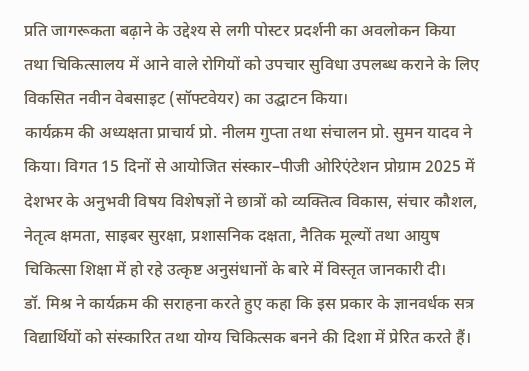प्रति जागरूकता बढ़ाने के उद्देश्य से लगी पोस्टर प्रदर्शनी का अवलोकन किया तथा चिकित्सालय में आने वाले रोगियों को उपचार सुविधा उपलब्ध कराने के लिए विकसित नवीन वेबसाइट (सॉफ्टवेयर) का उद्घाटन किया।
कार्यक्रम की अध्यक्षता प्राचार्य प्रो. नीलम गुप्ता तथा संचालन प्रो. सुमन यादव ने किया। विगत 15 दिनों से आयोजित संस्कार–पीजी ओरिएंटेशन प्रोग्राम 2025 में देशभर के अनुभवी विषय विशेषज्ञों ने छात्रों को व्यक्तित्व विकास, संचार कौशल, नेतृत्व क्षमता, साइबर सुरक्षा, प्रशासनिक दक्षता, नैतिक मूल्यों तथा आयुष चिकित्सा शिक्षा में हो रहे उत्कृष्ट अनुसंधानों के बारे में विस्तृत जानकारी दी।
डॉ. मिश्र ने कार्यक्रम की सराहना करते हुए कहा कि इस प्रकार के ज्ञानवर्धक सत्र विद्यार्थियों को संस्कारित तथा योग्य चिकित्सक बनने की दिशा में प्रेरित करते हैं।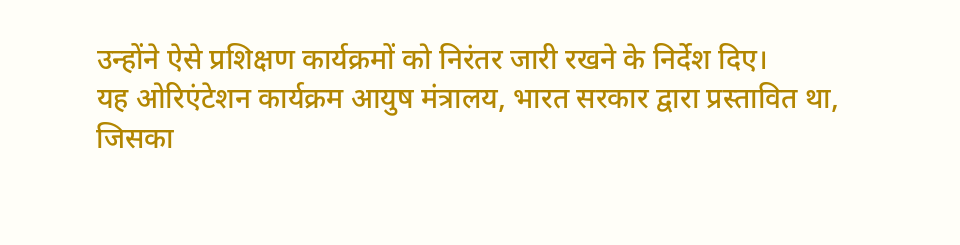उन्होंने ऐसे प्रशिक्षण कार्यक्रमों को निरंतर जारी रखने के निर्देश दिए।
यह ओरिएंटेशन कार्यक्रम आयुष मंत्रालय, भारत सरकार द्वारा प्रस्तावित था, जिसका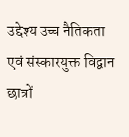उद्देश्य उच्च नैतिकता एवं संस्कारयुक्त विद्वान छात्रों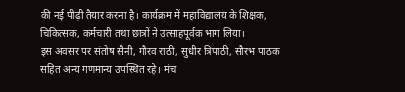की नई पीढ़ी तैयार करना है। कार्यक्रम में महाविद्यालय के शिक्षक, चिकित्सक, कर्मचारी तथा छात्रों ने उत्साहपूर्वक भाग लिया।
इस अवसर पर संतोष सैनी, गौरव राठी, सुधीर त्रिपाठी, सौरभ पाठक सहित अन्य गणमान्य उपस्थित रहे। मंच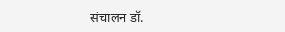संचालन डॉ.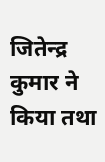जितेन्द्र कुमार ने किया तथा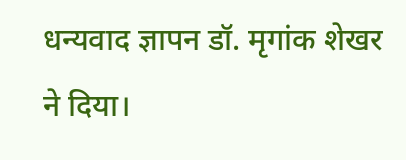धन्यवाद ज्ञापन डॉ. मृगांक शेखर ने दिया।